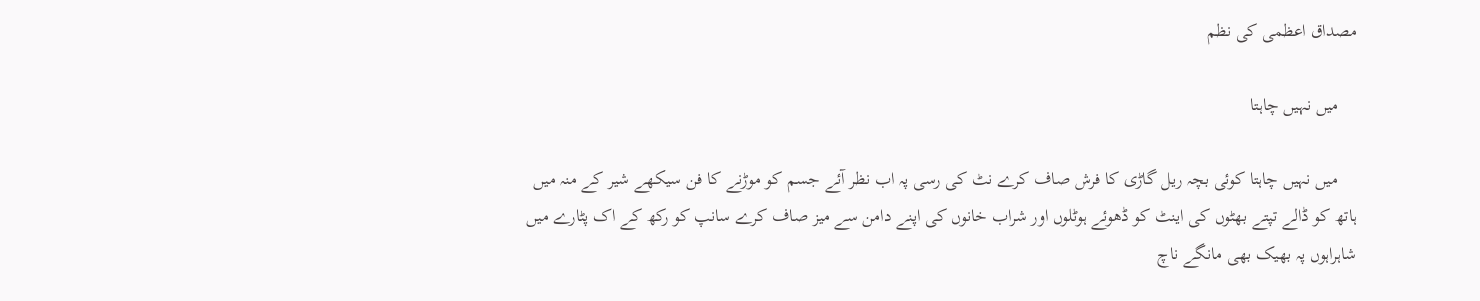مصداق اعظمی کی نظم

    میں نہیں چاہتا

    میں نہیں چاہتا کوئی بچہ ریل گاڑی کا فرش صاف کرے نٹ کی رسی پہ اب نظر آئے جسم کو موڑنے کا فن سیکھے شیر کے منہ میں ہاتھ کو ڈالے تپتے بھٹوں کی اینٹ کو ڈھوئے ہوٹلوں اور شراب خانوں کی اپنے دامن سے میز صاف کرے سانپ کو رکھ کے اک پٹارے میں شاہراہوں پہ بھیک بھی مانگے ناچ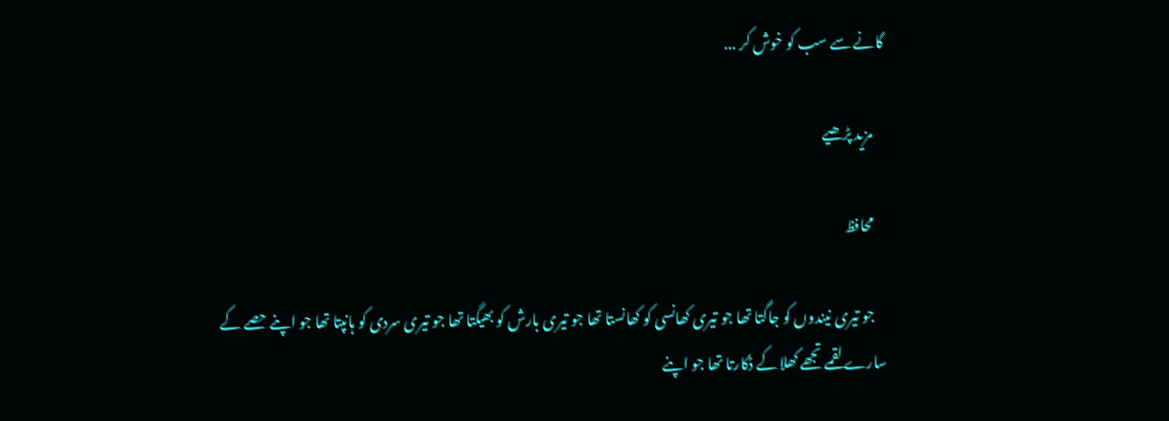گانے سے سب کو خوش کر ...

    مزید پڑھیے

    محافظ

    جو تیری نیندوں کو جاگتا تھا جو تیری کھانسی کو کھانستا تھا جو تیری بارش کو بھیگتا تھا جو تیری سردی کو ہانپتا تھا جو اپنے حصے کے سارے لقمے تجھے کھلا کے ڈکارتا تھا جو اپنے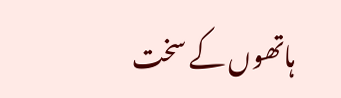ہاتھوں کے سخت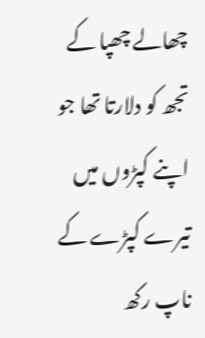چھالے چھپا کے تجھ کو دلارتا تھا جو اپنے کپڑوں میں تیرے کپڑے کے ناپ رکھ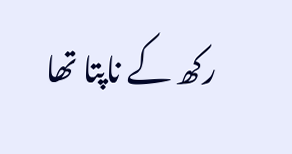رکھ کے ناپتا تھا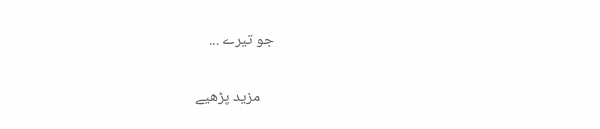جو تیرے ...

    مزید پڑھیے